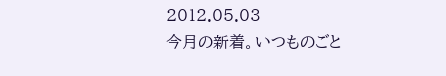2012.05.03
今月の新着。いつものごと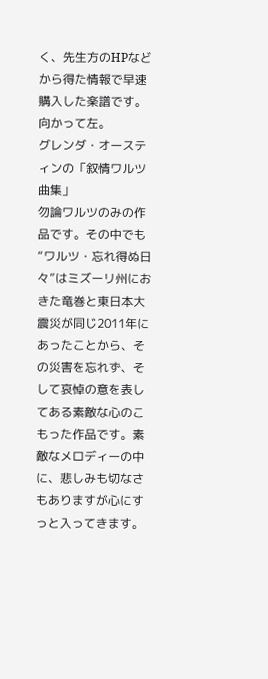く、先生方のHPなどから得た情報で早速購入した楽譜です。
向かって左。
グレンダ・オースティンの「叙情ワルツ曲集」
勿論ワルツのみの作品です。その中でも“ワルツ・忘れ得ぬ日々”はミズーリ州におきた竜巻と東日本大震災が同じ2011年にあったことから、その災害を忘れず、そして哀悼の意を表してある素敵な心のこもった作品です。素敵なメロディーの中に、悲しみも切なさもありますが心にすっと入ってきます。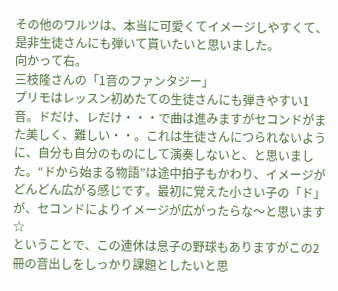その他のワルツは、本当に可愛くてイメージしやすくて、是非生徒さんにも弾いて貰いたいと思いました。
向かって右。
三枝隆さんの「1音のファンタジー」
プリモはレッスン初めたての生徒さんにも弾きやすい1音。ドだけ、レだけ・・・で曲は進みますがセコンドがまた美しく、難しい・・。これは生徒さんにつられないように、自分も自分のものにして演奏しないと、と思いました。“ドから始まる物語”は途中拍子もかわり、イメージがどんどん広がる感じです。最初に覚えた小さい子の「ド」が、セコンドによりイメージが広がったらな〜と思います☆
ということで、この連休は息子の野球もありますがこの2冊の音出しをしっかり課題としたいと思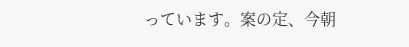っています。案の定、今朝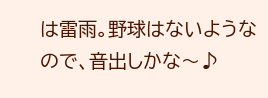は雷雨。野球はないようなので、音出しかな〜♪